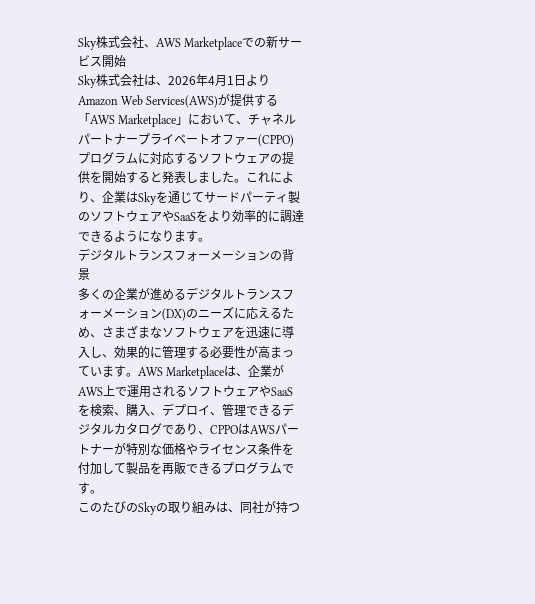Sky株式会社、AWS Marketplaceでの新サービス開始
Sky株式会社は、2026年4月1日よりAmazon Web Services(AWS)が提供する「AWS Marketplace」において、チャネルパートナープライベートオファー(CPPO)プログラムに対応するソフトウェアの提供を開始すると発表しました。これにより、企業はSkyを通じてサードパーティ製のソフトウェアやSaaSをより効率的に調達できるようになります。
デジタルトランスフォーメーションの背景
多くの企業が進めるデジタルトランスフォーメーション(DX)のニーズに応えるため、さまざまなソフトウェアを迅速に導入し、効果的に管理する必要性が高まっています。AWS Marketplaceは、企業がAWS上で運用されるソフトウェアやSaaSを検索、購入、デプロイ、管理できるデジタルカタログであり、CPPOはAWSパートナーが特別な価格やライセンス条件を付加して製品を再販できるプログラムです。
このたびのSkyの取り組みは、同社が持つ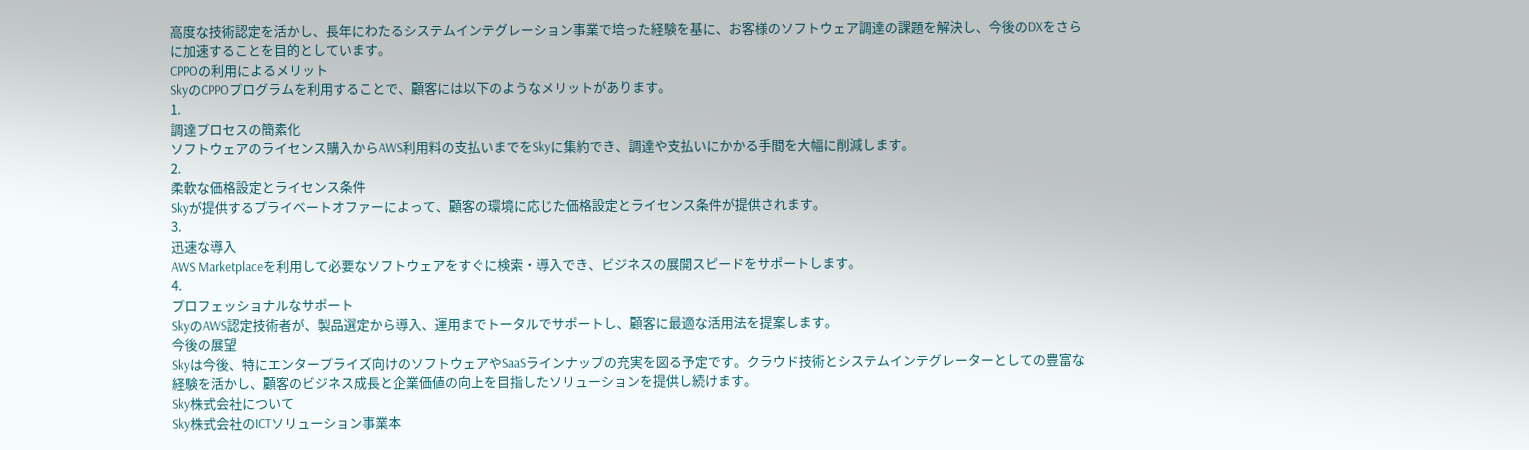高度な技術認定を活かし、長年にわたるシステムインテグレーション事業で培った経験を基に、お客様のソフトウェア調達の課題を解決し、今後のDXをさらに加速することを目的としています。
CPPOの利用によるメリット
SkyのCPPOプログラムを利用することで、顧客には以下のようなメリットがあります。
1.
調達プロセスの簡素化
ソフトウェアのライセンス購入からAWS利用料の支払いまでをSkyに集約でき、調達や支払いにかかる手間を大幅に削減します。
2.
柔軟な価格設定とライセンス条件
Skyが提供するプライベートオファーによって、顧客の環境に応じた価格設定とライセンス条件が提供されます。
3.
迅速な導入
AWS Marketplaceを利用して必要なソフトウェアをすぐに検索・導入でき、ビジネスの展開スピードをサポートします。
4.
プロフェッショナルなサポート
SkyのAWS認定技術者が、製品選定から導入、運用までトータルでサポートし、顧客に最適な活用法を提案します。
今後の展望
Skyは今後、特にエンタープライズ向けのソフトウェアやSaaSラインナップの充実を図る予定です。クラウド技術とシステムインテグレーターとしての豊富な経験を活かし、顧客のビジネス成長と企業価値の向上を目指したソリューションを提供し続けます。
Sky株式会社について
Sky株式会社のICTソリューション事業本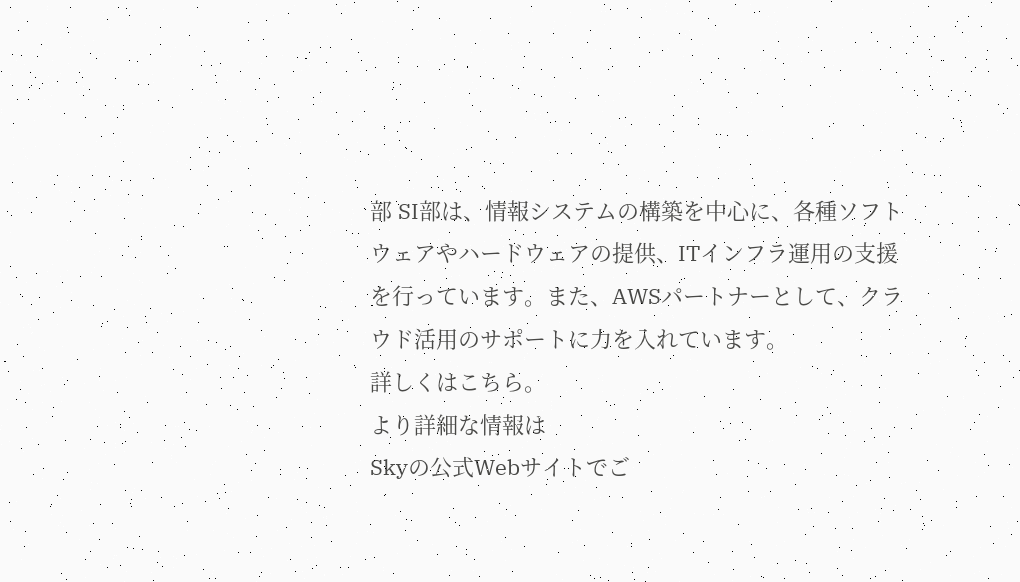部 SI部は、情報システムの構築を中心に、各種ソフトウェアやハードウェアの提供、ITインフラ運用の支援を行っています。また、AWSパートナーとして、クラウド活用のサポートに力を入れています。
詳しくはこちら。
より詳細な情報は
Skyの公式Webサイトでご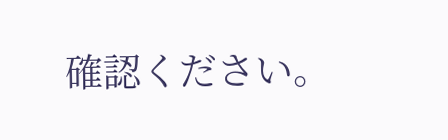確認ください。